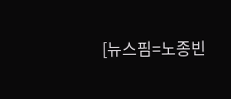[뉴스핌=노종빈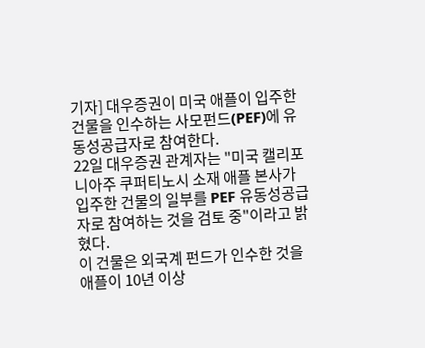기자] 대우증권이 미국 애플이 입주한 건물을 인수하는 사모펀드(PEF)에 유동성공급자로 참여한다.
22일 대우증권 관계자는 "미국 캘리포니아주 쿠퍼티노시 소재 애플 본사가 입주한 건물의 일부를 PEF 유동성공급자로 참여하는 것을 검토 중"이라고 밝혔다.
이 건물은 외국계 펀드가 인수한 것을 애플이 10년 이상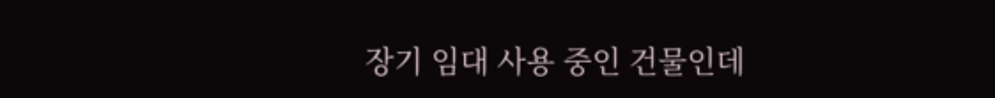장기 임대 사용 중인 건물인데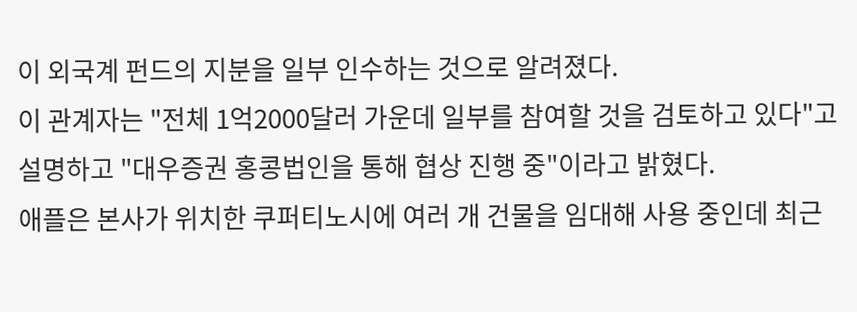이 외국계 펀드의 지분을 일부 인수하는 것으로 알려졌다.
이 관계자는 "전체 1억2000달러 가운데 일부를 참여할 것을 검토하고 있다"고 설명하고 "대우증권 홍콩법인을 통해 협상 진행 중"이라고 밝혔다.
애플은 본사가 위치한 쿠퍼티노시에 여러 개 건물을 임대해 사용 중인데 최근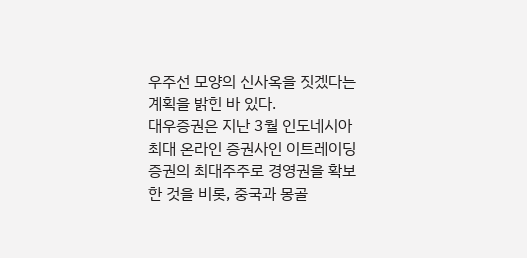우주선 모양의 신사옥을 짓겠다는 계획을 밝힌 바 있다.
대우증권은 지난 3월 인도네시아 최대 온라인 증권사인 이트레이딩증권의 최대주주로 경영권을 확보한 것을 비롯, 중국과 몽골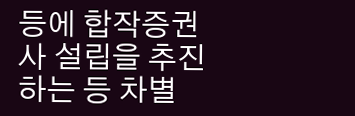등에 합작증권사 설립을 추진하는 등 차별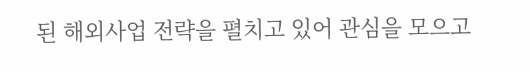된 해외사업 전략을 펼치고 있어 관심을 모으고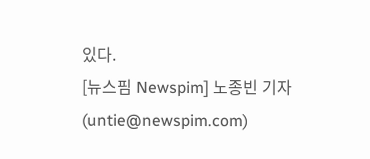있다.
[뉴스핌 Newspim] 노종빈 기자 (untie@newspim.com)